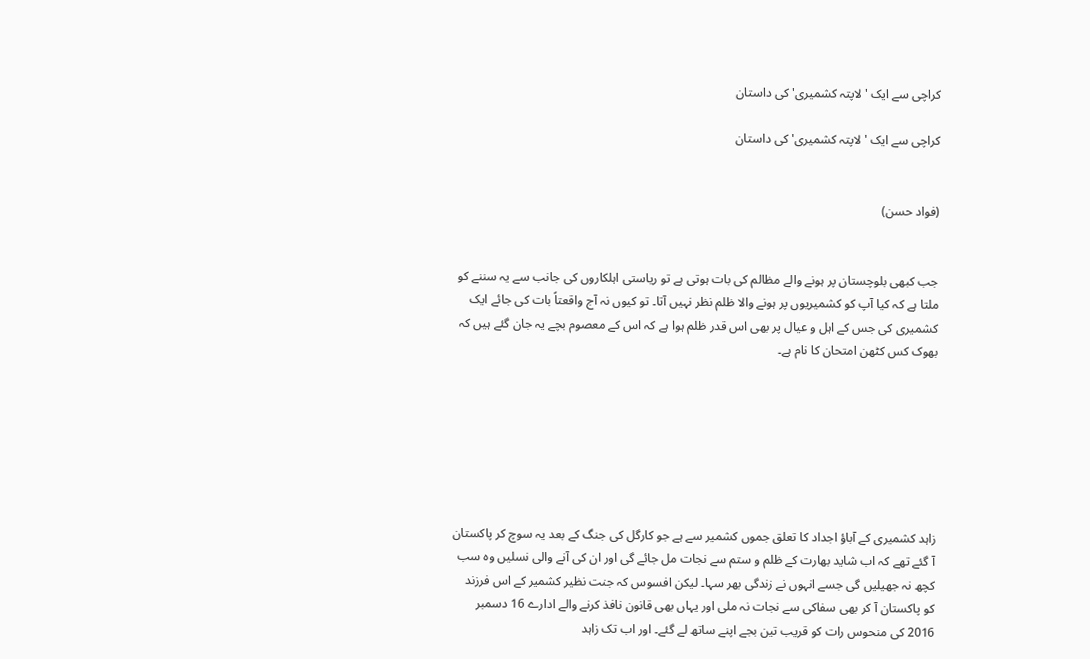کراچی سے ایک 'لاپتہ کشمیری' کی داستان

کراچی سے ایک 'لاپتہ کشمیری' کی داستان


(فواد حسن)


جب کبھی بلوچستان پر ہونے والے مظالم کی بات ہوتی ہے تو ریاستی اہلکاروں کی جانب سے یہ سننے کو ملتا ہے کہ کیا آپ کو کشمیریوں پر ہونے والا ظلم نظر نہیں آتا۔ تو کیوں نہ آج واقعتاً بات کی جائے ایک کشمیری کی جس کے اہل و عیال پر بھی اس قدر ظلم ہوا ہے کہ اس کے معصوم بچے یہ جان گئے ہیں کہ بھوک کس کٹھن امتحان کا نام ہے۔







زاہد کشمیری کے آباؤ اجداد کا تعلق جموں کشمیر سے ہے جو کارگل کی جنگ کے بعد یہ سوچ کر پاکستان آ گئے تھے کہ اب شاید بھارت کے ظلم و ستم سے نجات مل جائے گی اور ان کی آنے والی نسلیں وہ سب کچھ نہ جھیلیں گی جسے انہوں نے زندگی بھر سہا۔ لیکن افسوس کہ جنت نظیر کشمیر کے اس فرزند کو پاکستان آ کر بھی سفاکی سے نجات نہ ملی اور یہاں بھی قانون نافذ کرنے والے ادارے 16 دسمبر 2016 کی منحوس رات کو قریب تین بجے اپنے ساتھ لے گئے۔ اور اب تک زاہد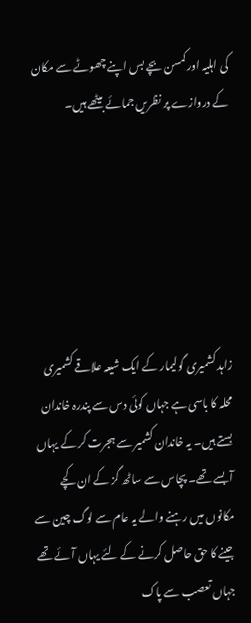کی اہلیہ اور کمسن بچے بس اپنے چھوٹے سے مکان کے دروازے پر نظریں جمائے بیٹھے ہیں۔






زاہد کشمیری گولیمار کے ایک شیعہ علاقے کشمیری محلہ کا باسی ہے جہاں کوئی دس سے پندرہ خاندان بستے ہیں۔ یہ خاندان کشمیر سے ہجرت کر کے یہاں آ بسے تھے۔ پچاس سے ساٹھ گز کے ان کچے مکانوں میں رہنے والے یہ عام سے لوگ چین سے جینے کا حق حاصل کرنے کے لئے یہاں آئے تھے جہاں تعصب سے پاک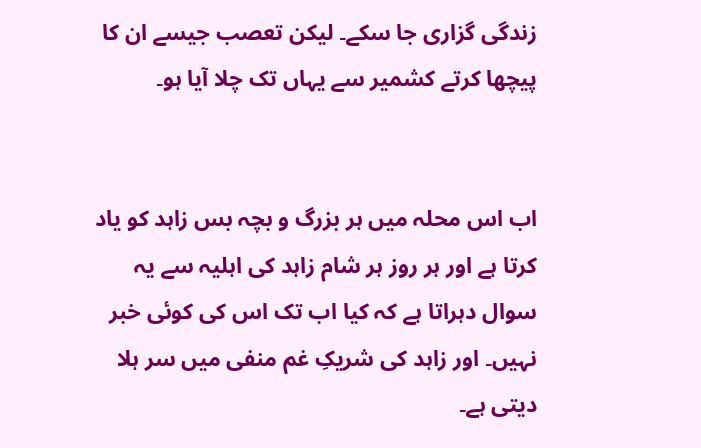زندگی گزاری جا سکے۔ لیکن تعصب جیسے ان کا پیچھا کرتے کشمیر سے یہاں تک چلا آیا ہو۔


اب اس محلہ میں ہر بزرگ و بچہ بس زاہد کو یاد کرتا ہے اور ہر روز ہر شام زاہد کی اہلیہ سے یہ سوال دہراتا ہے کہ کیا اب تک اس کی کوئی خبر نہیں۔ اور زاہد کی شریکِ غم منفی میں سر ہلا دیتی ہے۔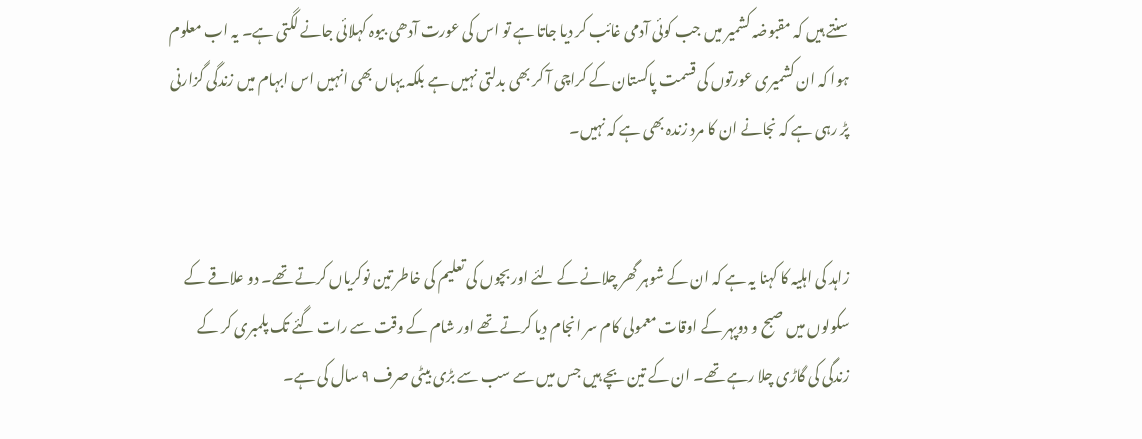سنتے ہیں کہ مقبوضہ کشمیر میں جب کوئی آدمی غائب کر دیا جاتا ہے تو اس کی عورت آدھی بیوہ کہلائی جانے لگتی ہے۔ یہ اب معلوم ہوا کہ ان کشمیری عورتوں کی قسمت پاکستان کے کراچی آ کر بھی بدلتی نہیں ہے بلکہ یہاں بھی انہیں اس ابہام میں زندگی گزارنی پڑ رہی ہے کہ نجانے ان کا مرد زندہ بھی ہے کہ نہیں۔


زاہد کی اہلیہ کا کہنا یہ ہے کہ ان کے شوہر گھر چلانے کے لئے اور بچوں کی تعلیم کی خاطر تین نوکریاں کرتے تھے۔ دو علاقے کے سکولوں میں صبح و دوپہر کے اوقات معمولی کام سر انجام دیا کرتے تھے اور شام کے وقت سے رات گئے تک پلمبری کر کے زندگی کی گاڑی چلا رہے تھے۔ ان کے تین بچے ہیں جس میں سے سب سے بڑی بیٹی صرف ۹ سال کی ہے۔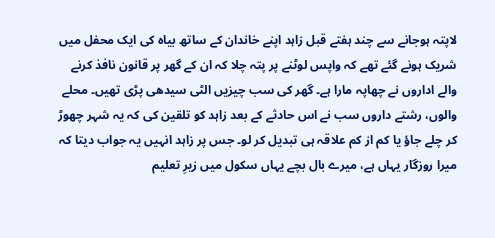لاپتہ ہوجانے سے چند ہفتے قبل زاہد اپنے خاندان کے ساتھ بیاہ کی ایک محفل میں شریک ہونے گئے تھے کہ واپس لوٹنے پر پتہ چلا کہ ان کے گھر پر قانون نافذ کرنے والے اداروں نے چھاپہ مارا ہے۔ گھر کی سب چیزیں الٹی سیدھی پڑی تھیں۔ محلے والوں، رشتے داروں سب نے اس حادثے کے بعد زاہد کو تلقین کی کہ یہ شہر چھوڑ کر چلے جاؤ یا کم از کم علاقہ ہی تبدیل کر لو۔ جس پر زاہد انہیں یہ جواب دیتا کہ میرا روزگار یہاں ہے، میرے بال بچے یہاں سکول میں زیرِ تعلیم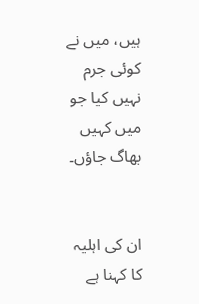ہیں، میں نے کوئی جرم نہیں کیا جو میں کہیں بھاگ جاؤں۔


ان کی اہلیہ کا کہنا ہے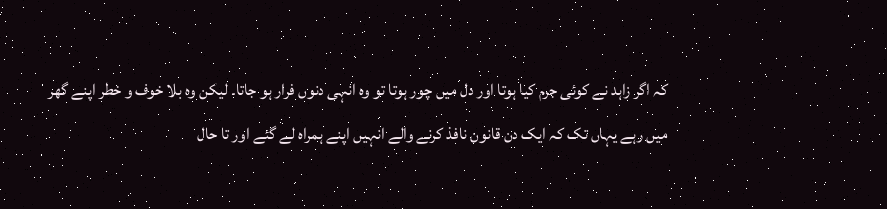کہ اگر زاہد نے کوئی جرم کیا ہوتا اور دل میں چور ہوتا تو وہ انہی دنوں فرار ہو جاتا۔ لیکن وہ بلا خوف و خطر اپنے گھر میں رہے یہاں تک کہ ایک دن قانون نافذ کرنے والے انہیں اپنے ہمراہ لے گئے اور تا حال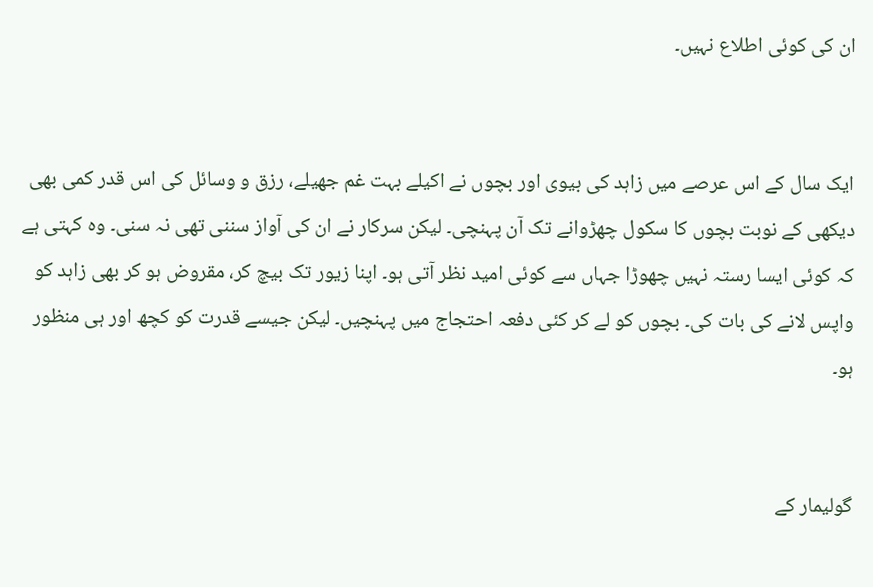ان کی کوئی اطلاع نہیں۔


ایک سال کے اس عرصے میں زاہد کی بیوی اور بچوں نے اکیلے بہت غم جھیلے، رزق و وسائل کی اس قدر کمی بھی دیکھی کے نوبت بچوں کا سکول چھڑوانے تک آن پہنچی۔ لیکن سرکار نے ان کی آواز سننی تھی نہ سنی۔ وہ کہتی ہے کہ کوئی ایسا رستہ نہیں چھوڑا جہاں سے کوئی امید نظر آتی ہو۔ اپنا زیور تک بیچ کر، مقروض ہو کر بھی زاہد کو واپس لانے کی بات کی۔ بچوں کو لے کر کئی دفعہ احتجاج میں پہنچیں۔ لیکن جیسے قدرت کو کچھ اور ہی منظور ہو۔


گولیمار کے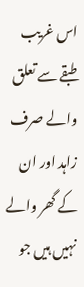اس غریب طبقے سے تعلق والے صرف زاہد اور ان کے گھر والے نہیں ہیں جو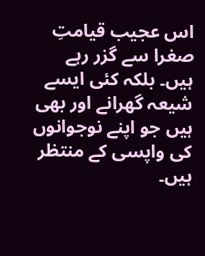اس عجیب قیامتِ صغرا سے گزر رہے ہیں۔ بلکہ کئی ایسے شیعہ گھرانے اور بھی ہیں جو اپنے نوجوانوں کی واپسی کے منتظر ہیں۔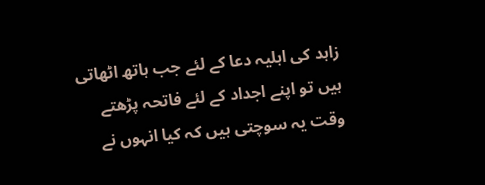زاہد کی اہلیہ دعا کے لئے جب ہاتھ اٹھاتی ہیں تو اپنے اجداد کے لئے فاتحہ پڑھتے وقت یہ سوچتی ہیں کہ کیا انہوں نے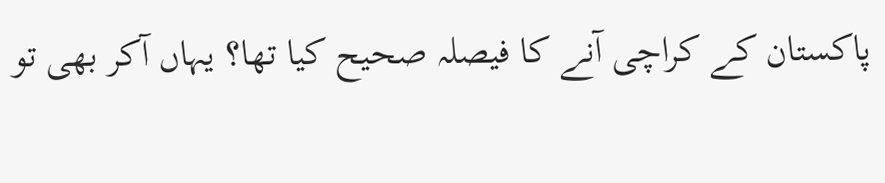پاکستان کے کراچی آنے کا فیصلہ صحیح کیا تھا؟ یہاں آکر بھی تو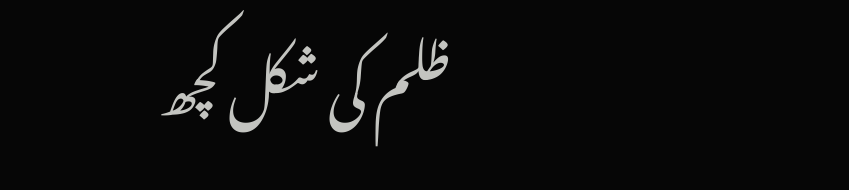ظلم کی شکل کچھ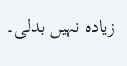زیادہ نہیں بدلی۔